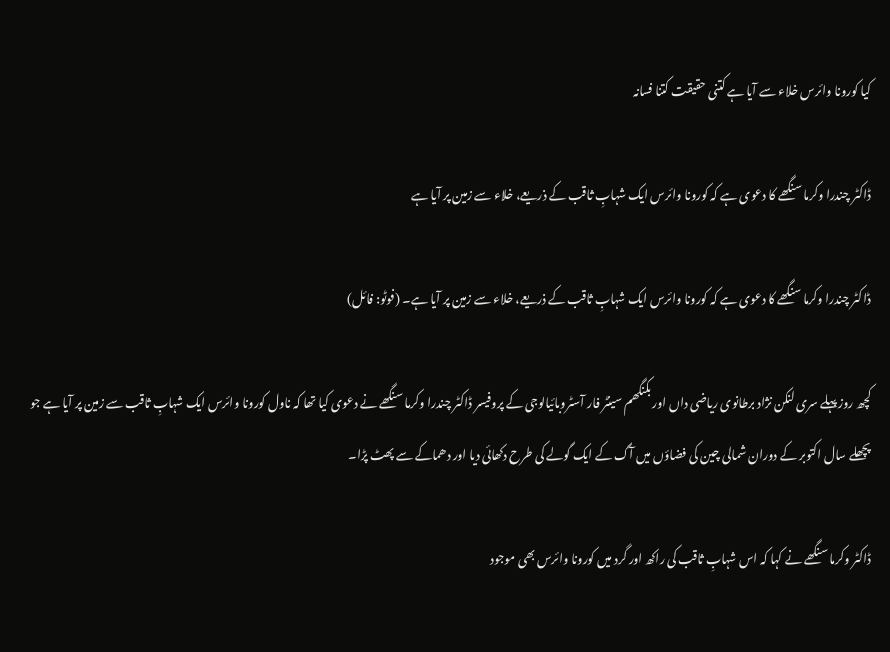کیا کورونا وائرس خلاء سے آیا ہے کتنی حقیقت کتنا فسانہ

ڈاکٹر چندرا وکرما سنگھے کا دعوی ہے کہ کورونا وائرس ایک شہابِ ثاقب کے ذریعے، خلاء سے زمین پر آیا ہے

ڈاکٹر چندرا وکرما سنگھے کا دعوی ہے کہ کورونا وائرس ایک شہابِ ثاقب کے ذریعے، خلاء سے زمین پر آیا ہے۔ (فوٹو: فائل)

کچھ روز پہلے سری لنکن نژاد برطانوی ریاضی داں اور بکنگھم سینٹر فار آسٹروبائیالوجی کے پروفیسر ڈاکٹر چندرا وکرما سنگھے نے دعوی کیا تھا کہ ناول کورونا وائرس ایک شہابِ ثاقب سے زمین پر آیا ہے جو پچھلے سال اکتوبر کے دوران شمالی چین کی فضاؤں میں آگ کے ایک گولے کی طرح دکھائی دیا اور دھماکے سے پھٹ پڑا۔

ڈاکٹر وکرما سنگھے نے کہا کہ اس شہابِ ثاقب کی راکھ اور گرد میں کورونا وائرس بھی موجود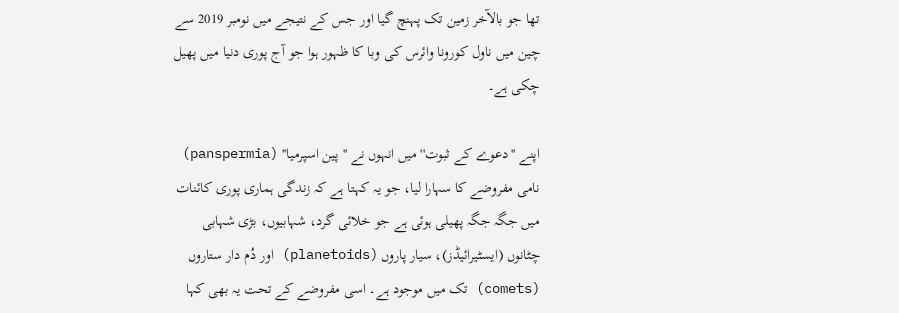تھا جو بالآخر زمین تک پہنچ گیا اور جس کے نتیجے میں نومبر 2019 سے چین میں ناول کورونا وائرس کی وبا کا ظہور ہوا جو آج پوری دنیا میں پھیل چکی ہے۔

اپنے ''دعوے کے ثبوت'' میں انہوں نے ''پین اسپرمیا'' (panspermia) نامی مفروضے کا سہارا لیا، جو یہ کہتا ہے کہ زندگی ہماری پوری کائنات میں جگہ جگہ پھیلی ہوئی ہے جو خلائی گرد، شہابیوں، بڑی شہابی چٹانوں (ایسٹیرائیڈز)، سیار پاروں (planetoids) اور دُم دار ستاروں (comets) تک میں موجود ہے۔ اسی مفروضے کے تحت یہ بھی کہا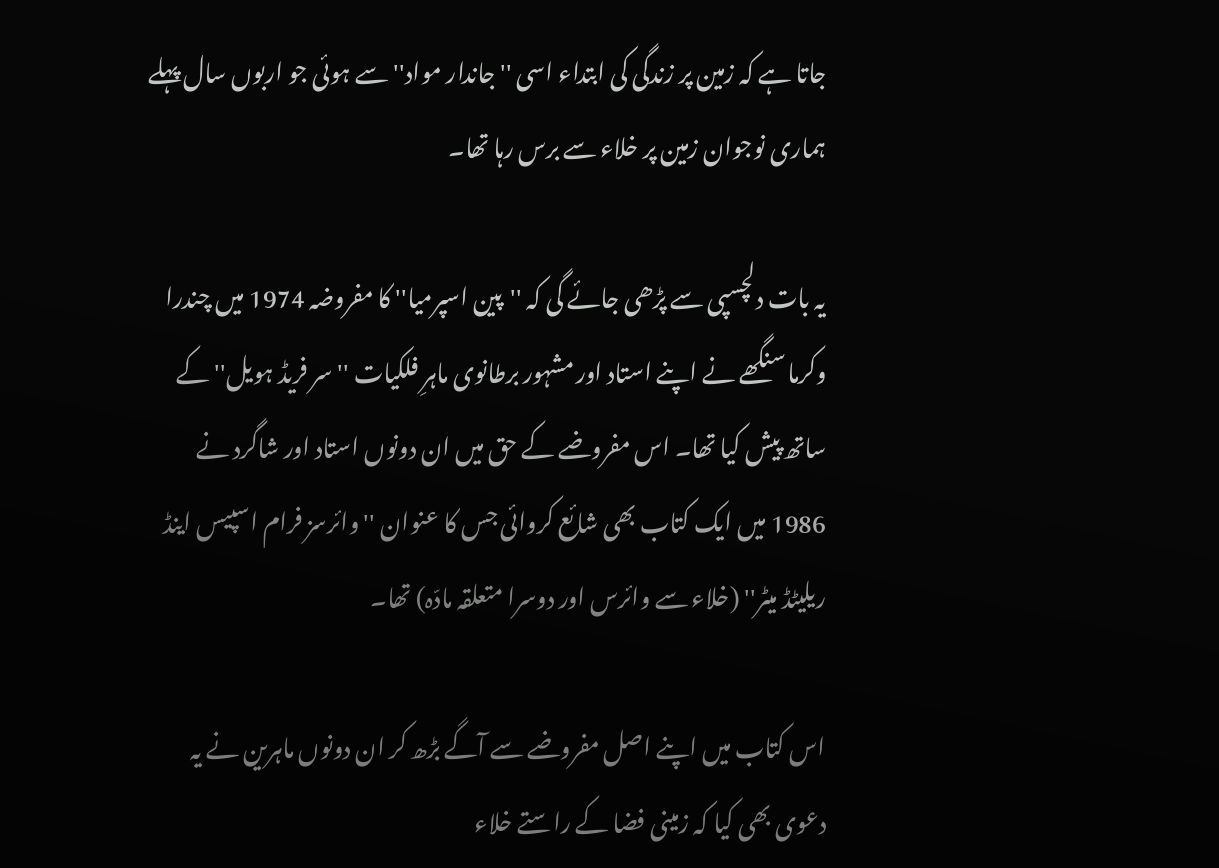جاتا ہے کہ زمین پر زندگی کی ابتداء اسی ''جاندار مواد'' سے ہوئی جو اربوں سال پہلے ہماری نوجوان زمین پر خلاء سے برس رہا تھا۔

یہ بات دلچسپی سے پڑھی جائے گی کہ ''پین اسپرمیا'' کا مفروضہ 1974 میں چندرا وکرما سنگھے نے اپنے استاد اور مشہور برطانوی ماہرِ فلکیات ''سر فریڈ ہویل'' کے ساتھ پیش کیا تھا۔ اس مفروضے کے حق میں ان دونوں استاد اور شاگرد نے 1986 میں ایک کتاب بھی شائع کروائی جس کا عنوان ''وائرسز فرام اسپیس اینڈ ریلیٹڈ میٹر'' (خلاء سے وائرس اور دوسرا متعلقہ مادّہ) تھا۔

اس کتاب میں اپنے اصل مفروضے سے آگے بڑھ کر ان دونوں ماہرین نے یہ دعوی بھی کیا کہ زمینی فضا کے راستے خلاء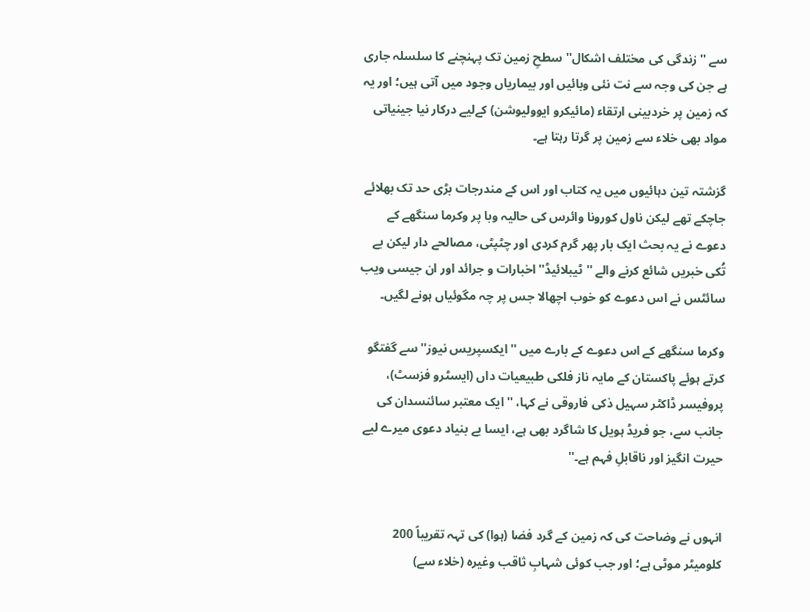سے ''زندگی کی مختلف اشکال'' سطحِ زمین تک پہنچنے کا سلسلہ جاری ہے جن کی وجہ سے نت نئی وبائیں اور بیماریاں وجود میں آتی ہیں؛ اور یہ کہ زمین پر خردبینی ارتقاء (مائیکرو ایوولیوشن) کےلیے درکار نیا جینیاتی مواد بھی خلاء سے زمین پر گرتا رہتا ہے۔

گزشتہ تین دہائیوں میں یہ کتاب اور اس کے مندرجات بڑی حد تک بھلائے جاچکے تھے لیکن ناول کورونا وائرس کی حالیہ وبا پر وکرما سنگھے کے دعوے نے یہ بحث ایک بار پھر گرم کردی اور چٹپٹی، مصالحے دار لیکن بے تُکی خبریں شائع کرنے والے ''ٹیبلائیڈ'' اخبارات و جرائد اور ان جیسی ویب سائٹس نے اس دعوے کو خوب اچھالا جس پر چہ مگوئیاں ہونے لگیں۔

وکرما سنگھے کے اس دعوے کے بارے میں ''ایکسپریس نیوز'' سے گفتگو کرتے ہوئے پاکستان کے مایہ ناز فلکی طبیعیات داں (ایسٹرو فزسٹ)، پروفیسر ڈاکٹر سہیل ذکی فاروقی نے کہا، ''ایک معتبر سائنسدان کی جانب سے، جو فریڈ ہویل کا شاگرد بھی ہے، ایسا بے بنیاد دعوی میرے لیے حیرت انگیز اور ناقابلِ فہم ہے۔''


انہوں نے وضاحت کی کہ زمین کے گرد فضا (ہوا) کی تہہ تقریباً 200 کلومیٹر موٹی ہے؛ اور جب کوئی شہابِ ثاقب وغیرہ (خلاء سے)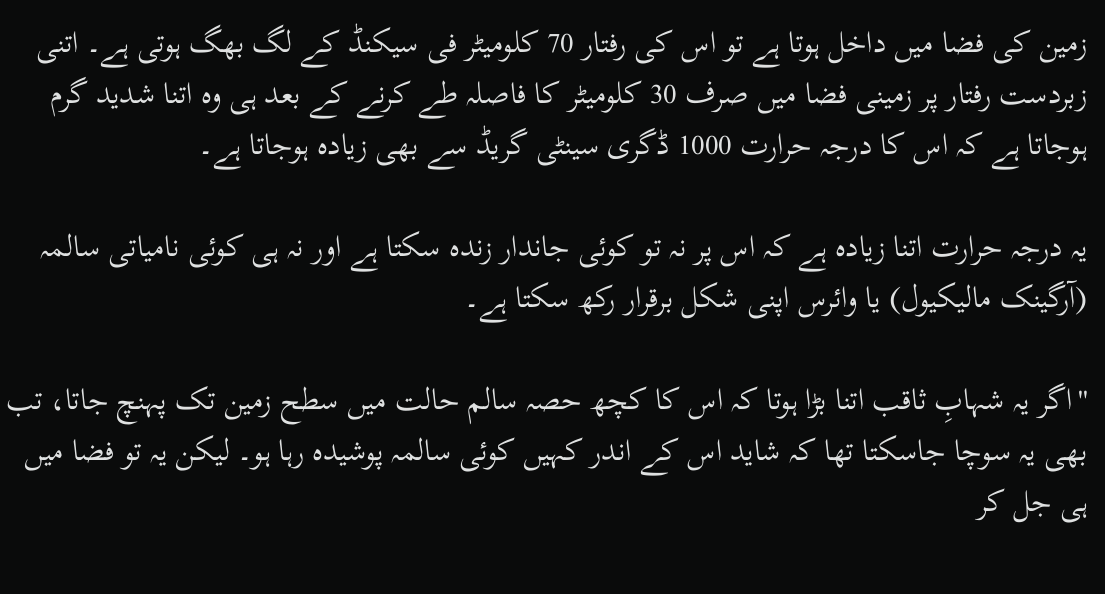زمین کی فضا میں داخل ہوتا ہے تو اس کی رفتار 70 کلومیٹر فی سیکنڈ کے لگ بھگ ہوتی ہے۔ اتنی زبردست رفتار پر زمینی فضا میں صرف 30 کلومیٹر کا فاصلہ طے کرنے کے بعد ہی وہ اتنا شدید گرم ہوجاتا ہے کہ اس کا درجہ حرارت 1000 ڈگری سینٹی گریڈ سے بھی زیادہ ہوجاتا ہے۔

یہ درجہ حرارت اتنا زیادہ ہے کہ اس پر نہ تو کوئی جاندار زندہ سکتا ہے اور نہ ہی کوئی نامیاتی سالمہ (آرگینک مالیکیول) یا وائرس اپنی شکل برقرار رکھ سکتا ہے۔

''اگر یہ شہابِ ثاقب اتنا بڑا ہوتا کہ اس کا کچھ حصہ سالم حالت میں سطح زمین تک پہنچ جاتا، تب بھی یہ سوچا جاسکتا تھا کہ شاید اس کے اندر کہیں کوئی سالمہ پوشیدہ رہا ہو۔ لیکن یہ تو فضا میں ہی جل کر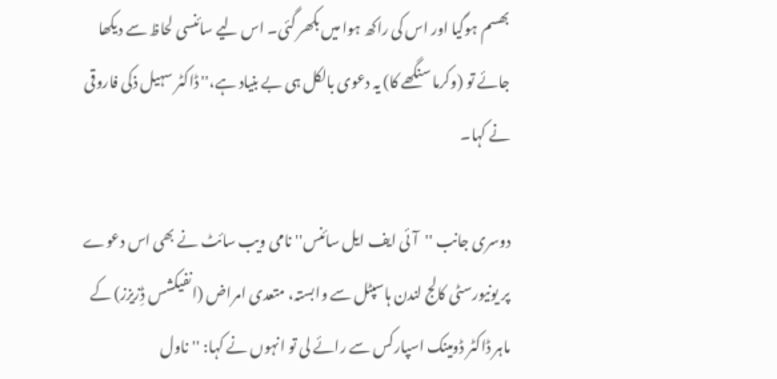بھسم ہوگیا اور اس کی راکھ ہوا میں بکھر گئی۔ اس لیے سائنسی لحاظ سے دیکھا جائے تو (وکرما سنگھے کا) یہ دعوی بالکل ہی بے بنیاد ہے،'' ڈاکٹر سہیل ذکی فاروقی نے کہا۔

دوسری جانب ''آئی ایف ایل سائنس'' نامی ویب سائٹ نے بھی اس دعوے پر یونیورسٹی کالج لندن ہاسپٹل سے وابستہ، متعدی امراض (انفیکشس ڈِزیزز) کے ماہر ڈاکٹر ڈومینک اسپارکس سے رائے لی تو انہوں نے کہا: ''ناول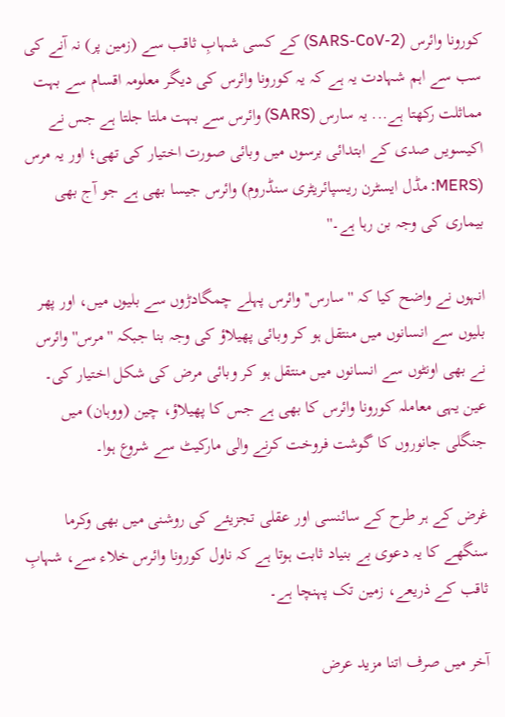کورونا وائرس (SARS-CoV-2) کے کسی شہابِ ثاقب سے (زمین پر) نہ آنے کی سب سے اہم شہادت یہ ہے کہ یہ کورونا وائرس کی دیگر معلومہ اقسام سے بہت مماثلت رکھتا ہے... یہ سارس (SARS) وائرس سے بہت ملتا جلتا ہے جس نے اکیسویں صدی کے ابتدائی برسوں میں وبائی صورت اختیار کی تھی؛ اور یہ مرس (MERS: مڈل ایسٹرن ریسپائریٹری سنڈروم) وائرس جیسا بھی ہے جو آج بھی بیماری کی وجہ بن رہا ہے۔''

انہوں نے واضح کیا کہ ''سارس'' وائرس پہلے چمگادڑوں سے بلیوں میں، اور پھر بلیوں سے انسانوں میں منتقل ہو کر وبائی پھیلاؤ کی وجہ بنا جبکہ ''مرس'' وائرس نے بھی اونٹوں سے انسانوں میں منتقل ہو کر وبائی مرض کی شکل اختیار کی۔ عین یہی معاملہ کورونا وائرس کا بھی ہے جس کا پھیلاؤ، چین (ووہان) میں جنگلی جانوروں کا گوشت فروخت کرنے والی مارکیٹ سے شروع ہوا۔

غرض کے ہر طرح کے سائنسی اور عقلی تجزیئے کی روشنی میں بھی وکرما سنگھے کا یہ دعوی بے بنیاد ثابت ہوتا ہے کہ ناول کورونا وائرس خلاء سے، شہابِ ثاقب کے ذریعے، زمین تک پہنچا ہے۔

آخر میں صرف اتنا مزید عرض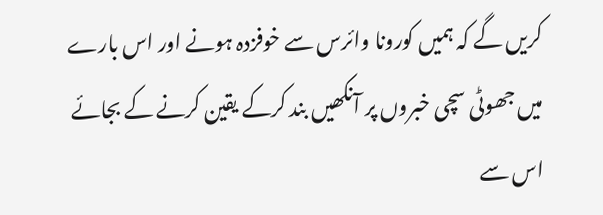کریں گے کہ ہمیں کورونا وائرس سے خوفزدہ ہونے اور اس بارے میں جھوٹی سچی خبروں پر آنکھیں بند کرکے یقین کرنے کے بجائے اس سے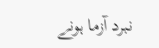نبرد آزما ہونے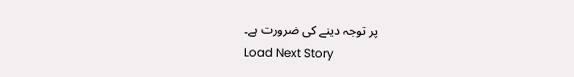پر توجہ دینے کی ضرورت ہے۔
Load Next Story